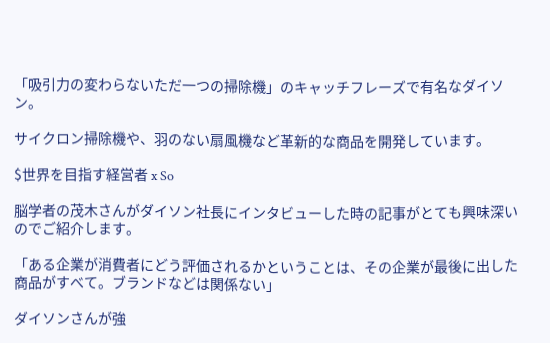「吸引力の変わらないただ一つの掃除機」のキャッチフレーズで有名なダイソン。

サイクロン掃除機や、羽のない扇風機など革新的な商品を開発しています。

$世界を目指す経営者 x So

脳学者の茂木さんがダイソン社長にインタビューした時の記事がとても興味深いのでご紹介します。

「ある企業が消費者にどう評価されるかということは、その企業が最後に出した商品がすべて。ブランドなどは関係ない」

ダイソンさんが強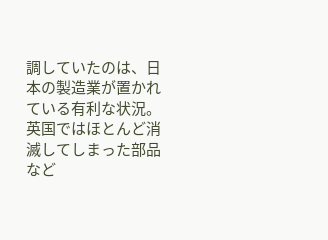調していたのは、日本の製造業が置かれている有利な状況。英国ではほとんど消滅してしまった部品など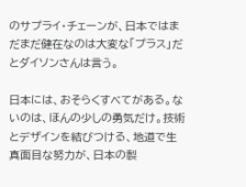のサプライ・チェーンが、日本ではまだまだ健在なのは大変な「プラス」だとダイソンさんは言う。

日本には、おそらくすべてがある。ないのは、ほんの少しの勇気だけ。技術とデザインを結びつける、地道で生真面目な努力が、日本の製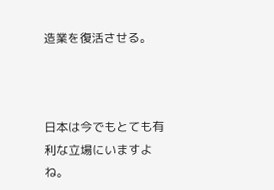造業を復活させる。



日本は今でもとても有利な立場にいますよね。